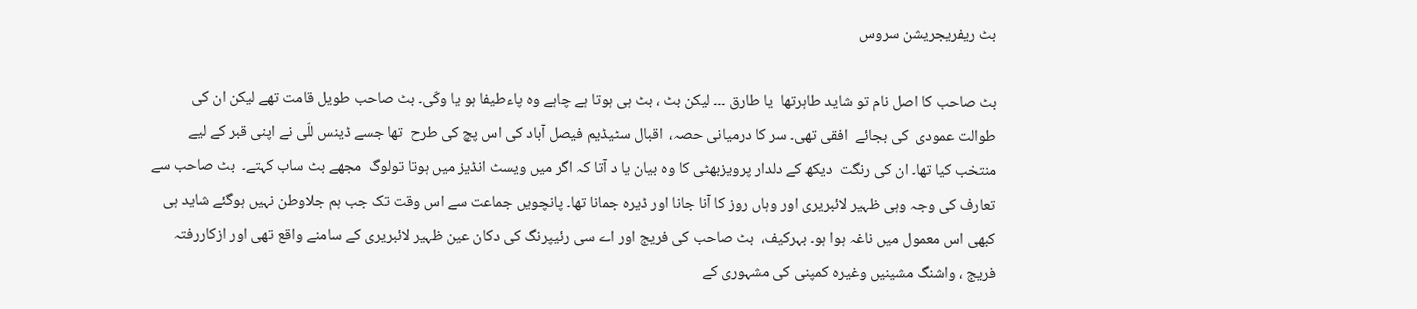بٹ ریفریجریشن سروس

بٹ صاحب کا اصل نام تو شاید طاہرتھا  یا طارق ۔۔۔ لیکن بٹ ، بٹ ہی ہوتا ہے چاہے وہ پاءطیفا ہو یا وکّی۔ بٹ صاحب طویل قامت تھے لیکن ان کی طوالت عمودی  کی بجائے  افقی تھی۔ سر کا درمیانی حصہ،  اقبال سٹیڈیم فیصل آباد کی اس پچ کی طرح  تھا جسے ڈینس للّی نے اپنی قبر کے لیے منتخب کیا تھا۔ ان کی رنگت  دیکھ کے دلدار پرویزبھٹی کا وہ بیان یا د آتا کہ اگر میں ویسٹ انڈیز میں ہوتا تولوگ  مجھے بٹ ساب کہتے۔  بٹ صاحب سے تعارف کی وجہ وہی ظہیر لائبریری اور وہاں روز کا آنا جانا اور ڈیرہ جمانا تھا۔ پانچویں جماعت سے اس وقت تک جب ہم جلاوطن نہیں ہوگئے شاید ہی کبھی اس معمول میں ناغہ ہوا ہو۔ بہرکیف،  بٹ صاحب کی فریج اور اے سی رئیپرنگ کی دکان عین ظہیر لائبریری کے سامنے واقع تھی اور ازکاررفتہ فریج ، واشنگ مشینیں وغیرہ کمپنی کی مشہوری کے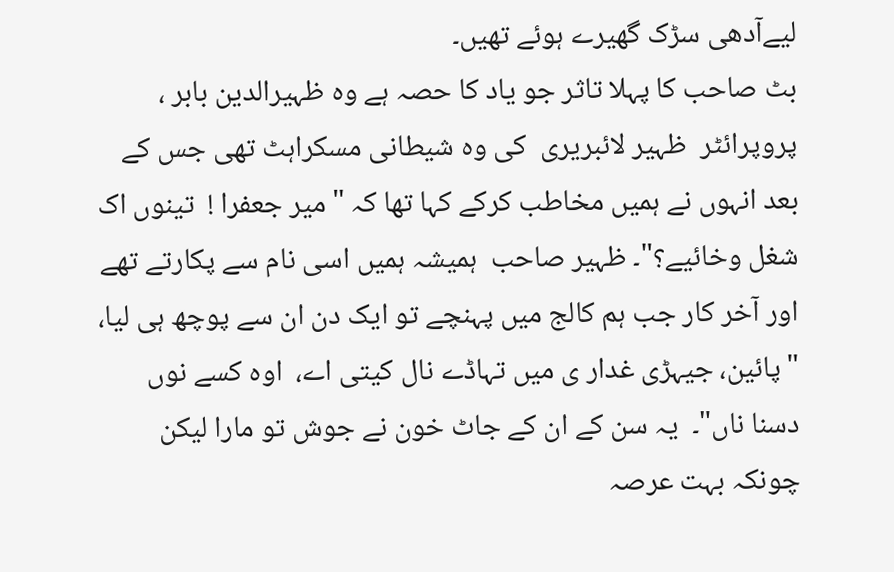لیےآدھی سڑک گھیرے ہوئے تھیں۔
بٹ صاحب کا پہلا تاثر جو یاد کا حصہ ہے وہ ظہیرالدین بابر ، پروپرائٹر  ظہیر لائبریری  کی وہ شیطانی مسکراہٹ تھی جس کے بعد انہوں نے ہمیں مخاطب کرکے کہا تھا کہ "میر جعفرا !  تینوں اک شغل وخائیے؟"۔ ظہیر صاحب  ہمیشہ ہمیں اسی نام سے پکارتے تھے اور آخر کار جب ہم کالج میں پہنچے تو ایک دن ان سے پوچھ ہی لیا،  "پائین، جیہڑی غدار ی میں تہاڈے نال کیتی اے،  اوہ کسے نوں دسنا ناں"۔  یہ سن کے ان کے جاٹ خون نے جوش تو مارا لیکن چونکہ بہت عرصہ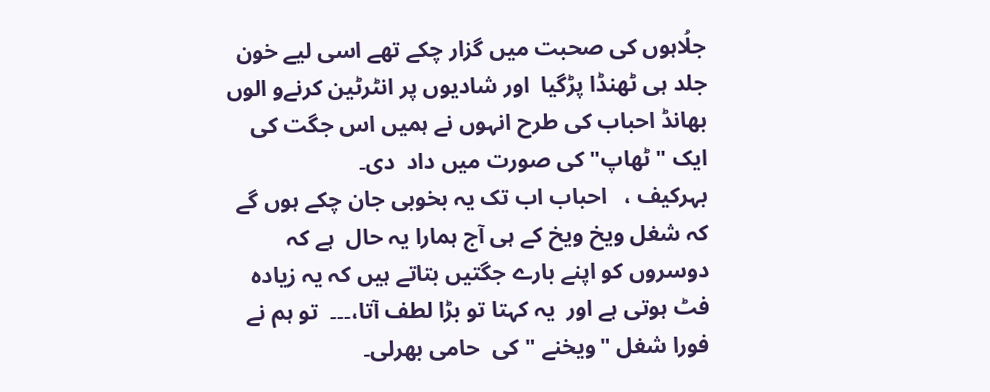جلُاہوں کی صحبت میں گزار چکے تھے اسی لیے خون جلد ہی ٹھنڈا پڑگیا  اور شادیوں پر انٹرٹین کرنےو الوں بھانڈ احباب کی طرح انہوں نے ہمیں اس جگت کی ایک "ٹھاپ" کی صورت میں داد  دی۔
بہرکیف ،   احباب اب تک یہ بخوبی جان چکے ہوں گے کہ شغل ویخ ویخ کے ہی آج ہمارا یہ حال  ہے کہ دوسروں کو اپنے بارے جگتیں بتاتے ہیں کہ یہ زیادہ فٹ ہوتی ہے اور  یہ کہتا تو بڑا لطف آتا،۔۔۔  تو ہم نے فورا شغل "ویخنے " کی  حامی بھرلی۔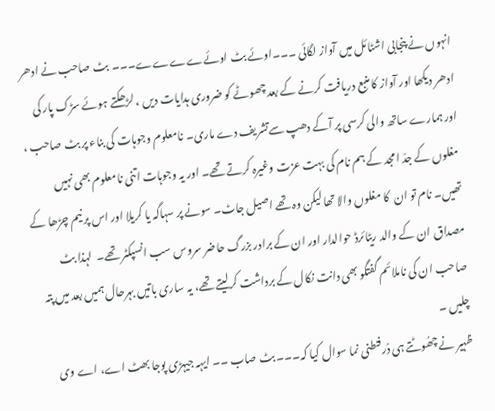انہوں نے پنجابی اشٹائل میں آواز لگائی ۔۔۔اوئے بٹ اوئےےےےے۔۔۔  بٹ صاحب نے ادھر ادھر دیکھا اور آواز کا منبع دریافت کرنے کے بعد چھوٹے کو ضروری ہدایات دیں ، لڑھکتے ہوئے سڑک پار کی اور ہمارے ساتھ والی کرسی پر آکے دھپ سےتشریف دے ماری۔ نامعلوم وجوہات کی بناء پر بٹ صاحب ، مغلوں کے جدّ امجد کے ہم نام کی بہت عزت وغیرہ کرتے تھے۔ اور یہ وجوہات اتنی نامعلوم بھی نہیں تھیں۔ نام تو ان  کا مغلوں والا تھا لیکن وہ تھے اصیل جاٹ۔ سونے پر سہاگہ یا کریلا اور اس پر نیم چڑھا کے مصداق ان کے والد ریٹائرڈ حوالدار اور ان کے برادر بزرگ حاضر سروس سب انسپکٹر تھے۔  لہذا بٹ صاحب ان کی ناملائم گفتگو بھی دانت نکال کے برداشت کرلیتے تھے، یہ ساری باتیں بہرحال ہمیں بعد میں پتہ چلیں ۔
ظہیر نے چھُوٹتے ہی دُرفنطنی نما سوال کیا کہ۔۔۔ بٹ صاب ۔۔ ایہہ جیہڑی پوجا بھٹ اے، اے وی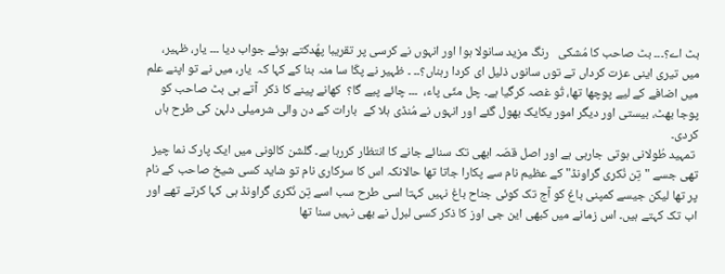بٹ اے؟۔۔۔ بٹ صاحب کا مُشکی   رنگ مزید سانولا ہوا اور انہوں نے کرسی پر تقریبا پھُدکتے ہوئے جواب دیا ۔۔۔ یار، ظہیر، میں تیری اینی عزت کرداں تے توں سانوں ذلیل ای کردا رہناں؟۔۔ ۔ ظہیر نے پکّا سا منہ بنا کے کہا کہ  یار، میں نے تو اپنے علم میں اضافے کے لیے پوچھا تھا، تُو غصہ کرگیا ہے۔ چل مٹّی پاء،  ۔۔۔ چائے پیے گا؟  کھانے پینے کا ذکر  آتے ہی بٹ صاحب کو پوجا بھٹ، بیستی اور دیگر امور یکایک بھول گئے اور انہوں نے مُنڈی ہلا کے  بارات کے دن والی شرمیلی دلہن کی طرح ہاں کردی۔
 تمہید طُولانی ہوتی جارہی ہے اور اصل قصّہ ابھی تک سنائے جانے کا انتظار کررہا ہے۔ گلشن کالونی میں ایک پارک نما چیز تھی جسے "تِن نُکری گراونڈ" کے عظیم نام سے پکارا جاتا تھا حالانکہ اس کا سرکاری نام تو شاید کسی شیخ صاحب کے نام پر تھا لیکن جیسے کمپنی باغ کو آج تک کوئی جناح باغ نہیں کہتا اسی طرح سب اسے تِن نُکری گراونڈ ہی کہا کرتے تھے اور اب تک کہتے ہیں۔ اس زمانے میں کبھی این جی اوز کا ذکر کسی لبرل نے بھی نہیں سنا تھا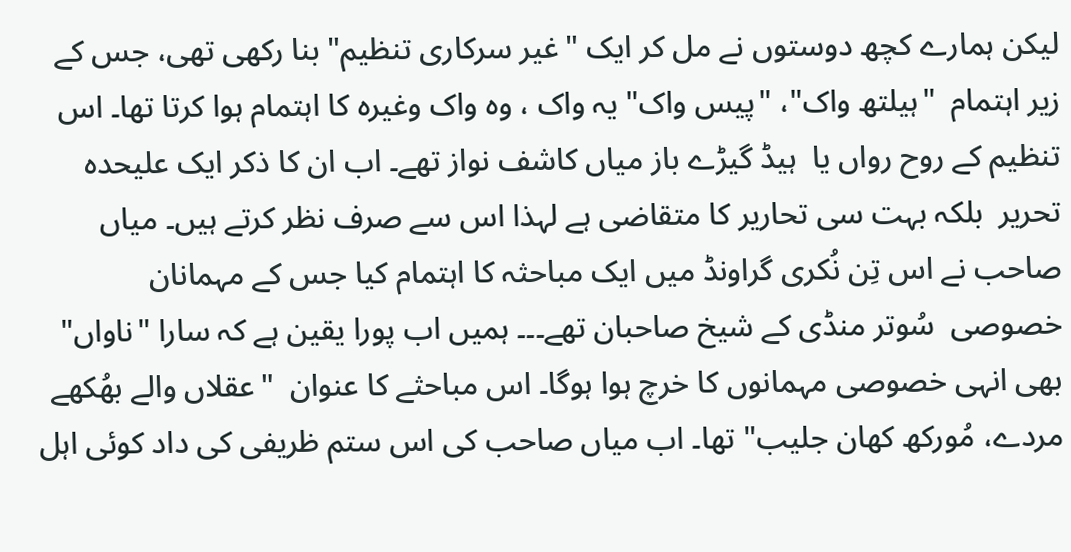لیکن ہمارے کچھ دوستوں نے مل کر ایک "غیر سرکاری تنظیم" بنا رکھی تھی، جس کے زیر اہتمام  "ہیلتھ واک"، "پیس واک" یہ واک ، وہ واک وغیرہ کا اہتمام ہوا کرتا تھا۔ اس تنظیم کے روح رواں یا  ہیڈ گیڑے باز میاں کاشف نواز تھے۔ اب ان کا ذکر ایک علیحدہ  تحریر  بلکہ بہت سی تحاریر کا متقاضی ہے لہذا اس سے صرف نظر کرتے ہیں۔ میاں صاحب نے اس تِن نُکری گراونڈ میں ایک مباحثہ کا اہتمام کیا جس کے مہمانان خصوصی  سُوتر منڈی کے شیخ صاحبان تھے۔۔۔ ہمیں اب پورا یقین ہے کہ سارا "ناواں" بھی انہی خصوصی مہمانوں کا خرچ ہوا ہوگا۔ اس مباحثے کا عنوان  "عقلاں والے بھُکھے مردے، مُورکھ کھان جلیب" تھا۔ اب میاں صاحب کی اس ستم ظریفی کی داد کوئی اہل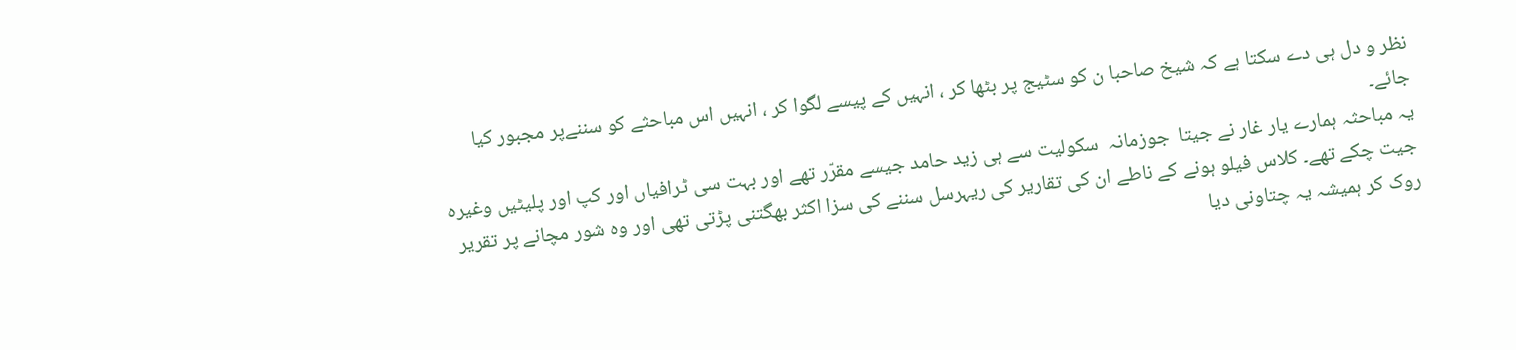نظر و دل ہی دے سکتا ہے کہ شیخ صاحبا ن کو سٹیج پر بٹھا کر ، انہیں کے پیسے لگوا کر ، انہیں اس مباحثے کو سننےپر مجبور کیا جائے۔
یہ مباحثہ ہمارے یار غار نے جیتا  جوزمانہ  سکولیت سے ہی زید حامد جیسے مقرّر تھے اور بہت سی ٹرافیاں اور کپ اور پلیٹیں وغیرہ جیت چکے تھے۔ کلاس فیلو ہونے کے ناطے ان کی تقاریر کی ریہرسل سننے کی سزا اکثر بھگتنی پڑتی تھی اور وہ شور مچانے پر تقریر روک کر ہمیشہ یہ چتاونی دیا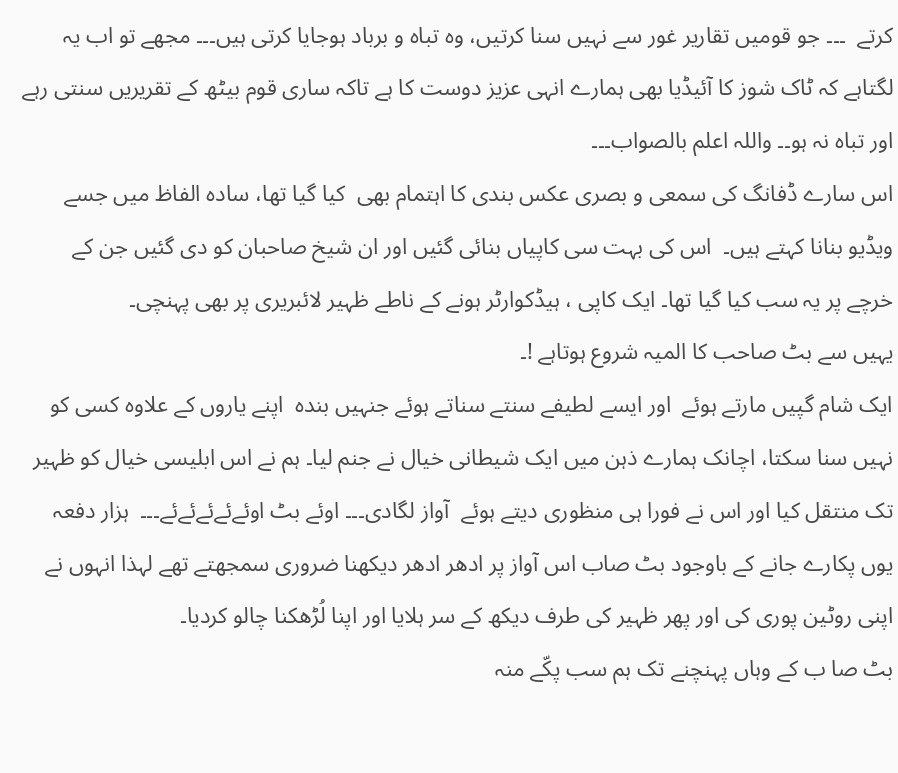کرتے  ۔۔۔ جو قومیں تقاریر غور سے نہیں سنا کرتیں، وہ تباہ و برباد ہوجایا کرتی ہیں۔۔۔ مجھے تو اب یہ  لگتاہے کہ ٹاک شوز کا آئیڈیا بھی ہمارے انہی عزیز دوست کا ہے تاکہ ساری قوم بیٹھ کے تقریریں سنتی رہے اور تباہ نہ ہو۔۔ واللہ اعلم بالصواب۔۔۔
اس سارے ڈفانگ کی سمعی و بصری عکس بندی کا اہتمام بھی  کیا گیا تھا، سادہ الفاظ میں جسے ویڈیو بنانا کہتے ہیں۔  اس کی بہت سی کاپیاں بنائی گئیں اور ان شیخ صاحبان کو دی گئیں جن کے خرچے پر یہ سب کیا گیا تھا۔ ایک کاپی ، ہیڈکوارٹر ہونے کے ناطے ظہیر لائبریری پر بھی پہنچی۔
یہیں سے بٹ صاحب کا المیہ شروع ہوتاہے !۔
ایک شام گپیں مارتے ہوئے  اور ایسے لطیفے سنتے سناتے ہوئے جنہیں بندہ  اپنے یاروں کے علاوہ کسی کو نہیں سنا سکتا، اچانک ہمارے ذہن میں ایک شیطانی خیال نے جنم لیا۔ ہم نے اس ابلیسی خیال کو ظہیر تک منتقل کیا اور اس نے فورا ہی منظوری دیتے ہوئے  آواز لگادی۔۔۔ اوئے بٹ اوئےئےئےئےئے۔۔۔  ہزار دفعہ یوں پکارے جانے کے باوجود بٹ صاب اس آواز پر ادھر ادھر دیکھنا ضروری سمجھتے تھے لہذا انہوں نے اپنی روٹین پوری کی اور پھر ظہیر کی طرف دیکھ کے سر ہلایا اور اپنا لُڑھکنا چالو کردیا۔
بٹ صا ب کے وہاں پہنچنے تک ہم سب پکّے منہ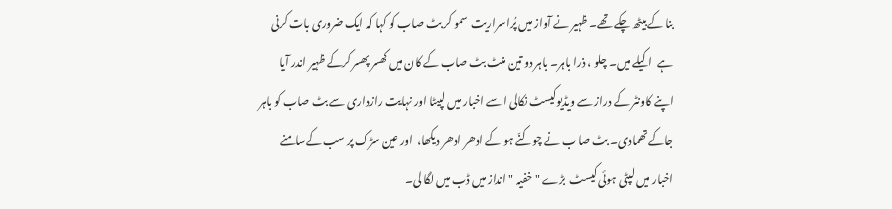بنا کے بیٹھ چکے تھے۔ ظہیر نے آواز میں پُراسراریت  سمو کر بٹ صاب کو کہا کہ ایک ضروری بات کرنی ہے  اکیلے میں۔ چلو ، ذرا باہر۔ باہر دو تین منٹ بٹ صاب کے کان میں کھسر پھسر کرکے ظہیر اندر آیا اپنے کاونٹر کے دراز سے ویڈیوکیسٹ نکالی اسے اخبار میں لپیٹا اور نہایت رازداری سے بٹ صاب کو باہر جاکے تھمادی۔ بٹ صا ب نے چوکنّے ہو کے ادھر ادھر دیکھا،  اور عین سڑک پر سب کےسامنے اخبار میں لپٹی ہوئی کیسٹ  بڑے "خفیہ " انداز میں ڈب میں لگا لی۔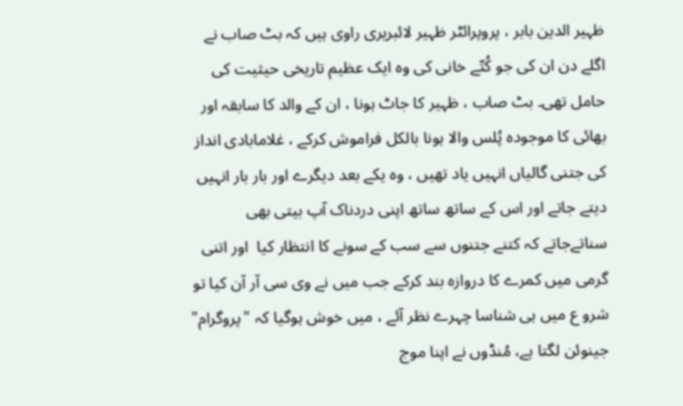ظہیر الدین بابر ، پروپرائٹر ظہیر لائبریری راوی ہیں کہ بٹ صاب نے اگلے دن ان کی جو کُتّے خانی کی وہ ایک عظیم تاریخی حیثیت کی حامل تھی۔ بٹ صاب ، ظہیر کا جاٹ ہونا ، ان کے والد کا سابقہ اور بھائی کا موجودہ پُلس والا ہونا بالکل فراموش کرکے ، غلامابادی انداز کی جتنی گالیاں انہیں یاد تھیں ، وہ یکے بعد دیگرے اور بار بار انہیں دیتے جاتے اور اس کے ساتھ ساتھ اپنی دردناک آپ بیتی بھی سناتےجاتے کہ کتنے جتنوں سے سب کے سونے کا انتظار کیا  اور اتنی گرمی میں کمرے کا دروازہ بند کرکے جب میں نے وی سی آر آن کیا تو شرو ع میں ہی شناسا چہرے نظر آئے ، میں خوش ہوگیا کہ "پروگرام" جینوئن لگتا ہے، مُنڈوں نے اپنا موج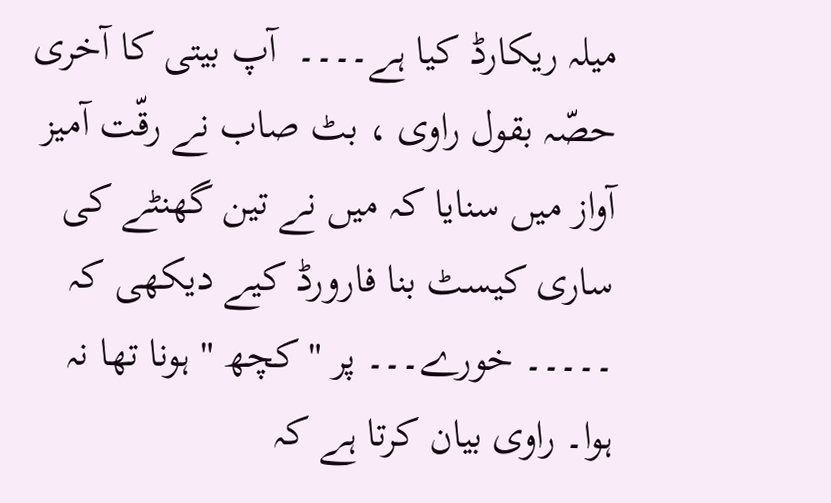میلہ ریکارڈ کیا ہے۔۔۔۔  آپ بیتی کا آخری حصّہ بقول راوی ، بٹ صاب نے رقّت آمیز آواز میں سنایا کہ میں نے تین گھنٹے کی ساری کیسٹ بنا فارورڈ کیے دیکھی کہ ۔۔۔۔۔ خورے۔۔۔ پر "کچھ " ہونا تھا نہ ہوا۔ راوی بیان کرتا ہے کہ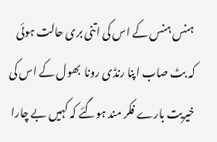ہنس ہنس کے اس کی اتنی بری حالت ہوئی کہ بٹ صاب اپنا رنڈی رونا  بھول کے اس کی خیریت بارے فکر مند ہوگئے کہ کہیں بے چارا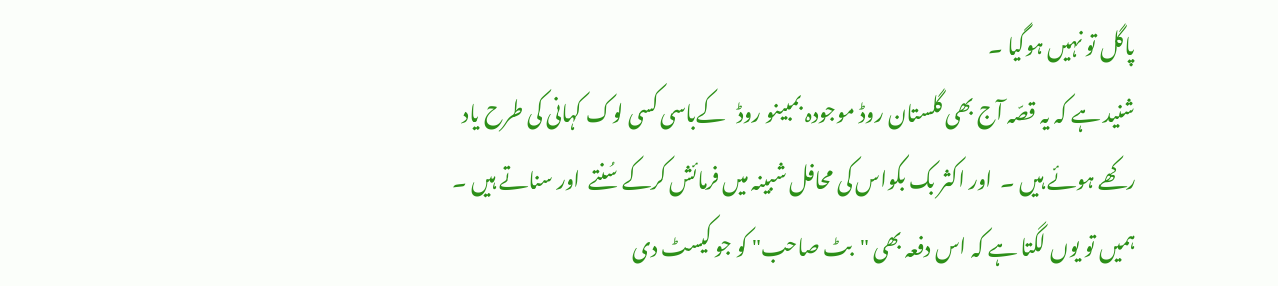پاگل تو نہیں ہوگیا ۔
شنید ہے کہ یہ قصّہ آج بھی گلستان روڈ موجودہ بمبینو روڈ   کےباسی کسی لوک کہانی کی طرح یاد رکھے ہوئے ہیں ۔  اور اکثر بک بکواس کی محافل شبینہ میں فرمائش کرکے سُنتے  اور سناتے ہیں ۔
ہمیں تو یوں لگتا ہے کہ اس دفعہ بھی "بٹ صاحب" کو جو کیسٹ دی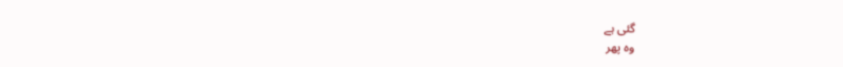گئی ہے
وہ پھر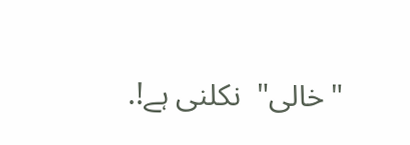"خالی"  نکلنی ہے!.